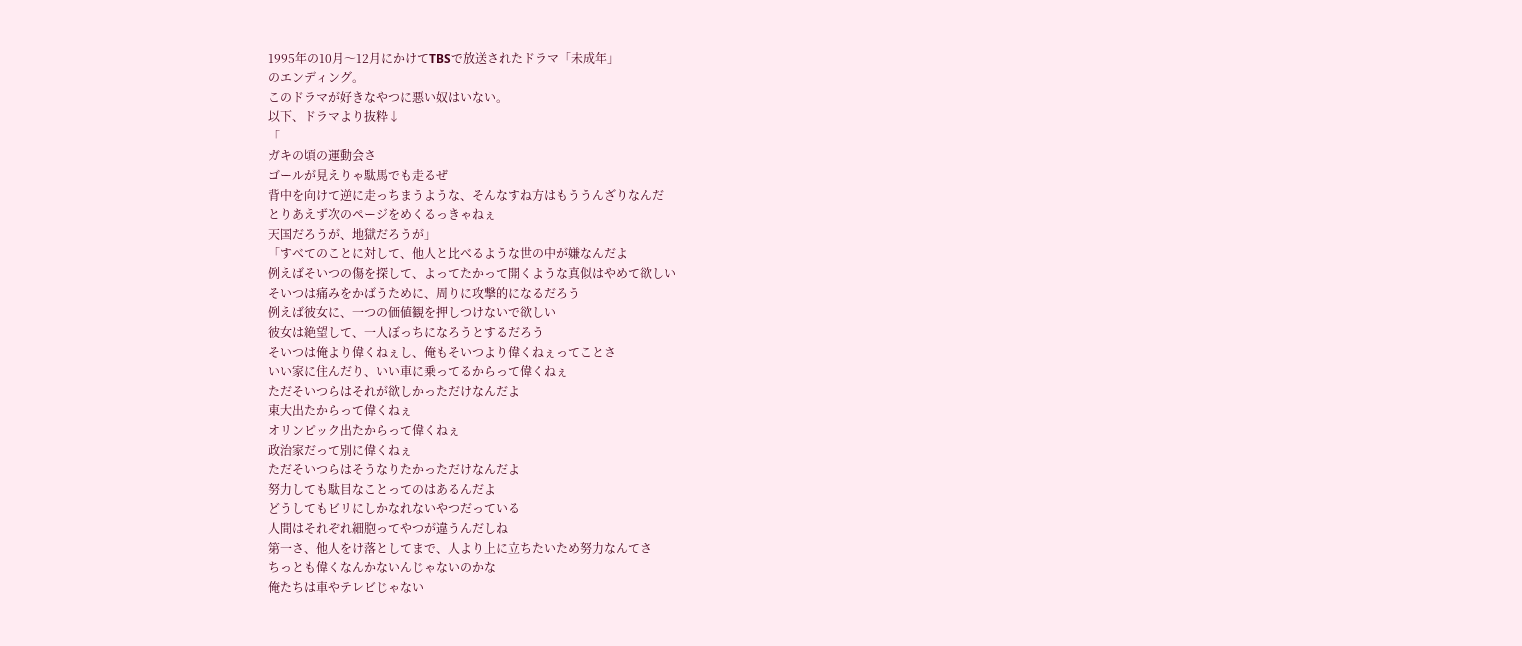1995年の10月〜12月にかけてTBSで放送されたドラマ「未成年」
のエンディング。
このドラマが好きなやつに悪い奴はいない。
以下、ドラマより抜粋↓
「
ガキの頃の運動会さ
ゴールが見えりゃ駄馬でも走るぜ
背中を向けて逆に走っちまうような、そんなすね方はもううんざりなんだ
とりあえず次のページをめくるっきゃねぇ
天国だろうが、地獄だろうが」
「すべてのことに対して、他人と比べるような世の中が嫌なんだよ
例えばそいつの傷を探して、よってたかって開くような真似はやめて欲しい
そいつは痛みをかばうために、周りに攻撃的になるだろう
例えば彼女に、一つの価値観を押しつけないで欲しい
彼女は絶望して、一人ぼっちになろうとするだろう
そいつは俺より偉くねぇし、俺もそいつより偉くねぇってことさ
いい家に住んだり、いい車に乗ってるからって偉くねぇ
ただそいつらはそれが欲しかっただけなんだよ
東大出たからって偉くねぇ
オリンピック出たからって偉くねぇ
政治家だって別に偉くねぇ
ただそいつらはそうなりたかっただけなんだよ
努力しても駄目なことってのはあるんだよ
どうしてもビリにしかなれないやつだっている
人間はそれぞれ細胞ってやつが違うんだしね
第一さ、他人をけ落としてまで、人より上に立ちたいため努力なんてさ
ちっとも偉くなんかないんじゃないのかな
俺たちは車やテレビじゃない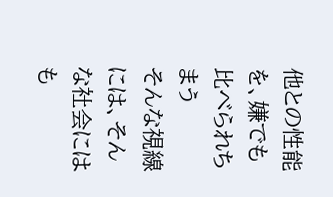他との性能を、嫌でも比べられちまう
そんな視線には、そんな社会にはも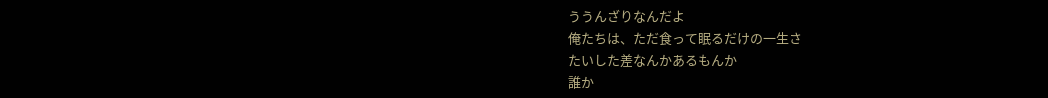ううんざりなんだよ
俺たちは、ただ食って眠るだけの一生さ
たいした差なんかあるもんか
誰か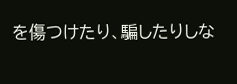を傷つけたり、騙したりしな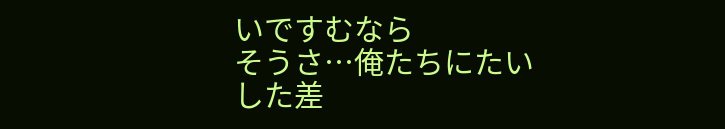いですむなら
そうさ…俺たちにたいした差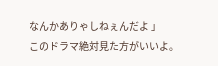なんかありゃしねぇんだよ 」
このドラマ絶対見た方がいいよ。